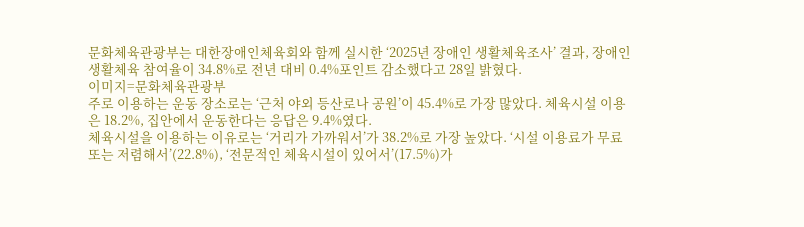문화체육관광부는 대한장애인체육회와 함께 실시한 ‘2025년 장애인 생활체육조사’ 결과, 장애인 생활체육 참여율이 34.8%로 전년 대비 0.4%포인트 감소했다고 28일 밝혔다.
이미지=문화체육관광부
주로 이용하는 운동 장소로는 ‘근처 야외 등산로나 공원’이 45.4%로 가장 많았다. 체육시설 이용은 18.2%, 집안에서 운동한다는 응답은 9.4%였다.
체육시설을 이용하는 이유로는 ‘거리가 가까워서’가 38.2%로 가장 높았다. ‘시설 이용료가 무료 또는 저렴해서’(22.8%), ‘전문적인 체육시설이 있어서’(17.5%)가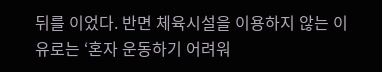뒤를 이었다. 반면 체육시설을 이용하지 않는 이유로는 ‘혼자 운동하기 어려워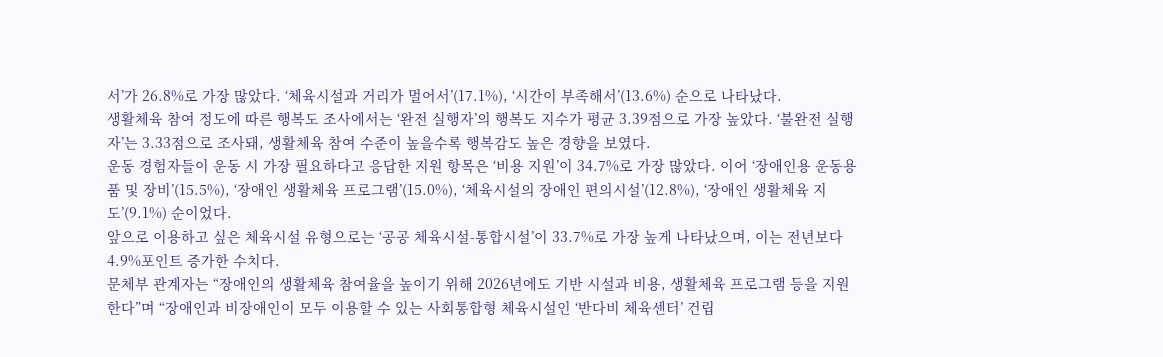서’가 26.8%로 가장 많았다. ‘체육시설과 거리가 멀어서’(17.1%), ‘시간이 부족해서’(13.6%) 순으로 나타났다.
생활체육 참여 정도에 따른 행복도 조사에서는 ‘완전 실행자’의 행복도 지수가 평균 3.39점으로 가장 높았다. ‘불완전 실행자’는 3.33점으로 조사돼, 생활체육 참여 수준이 높을수록 행복감도 높은 경향을 보였다.
운동 경험자들이 운동 시 가장 필요하다고 응답한 지원 항목은 ‘비용 지원’이 34.7%로 가장 많았다. 이어 ‘장애인용 운동용품 및 장비’(15.5%), ‘장애인 생활체육 프로그램’(15.0%), ‘체육시설의 장애인 편의시설’(12.8%), ‘장애인 생활체육 지도’(9.1%) 순이었다.
앞으로 이용하고 싶은 체육시설 유형으로는 ‘공공 체육시설-통합시설’이 33.7%로 가장 높게 나타났으며, 이는 전년보다 4.9%포인트 증가한 수치다.
문체부 관계자는 “장애인의 생활체육 참여율을 높이기 위해 2026년에도 기반 시설과 비용, 생활체육 프로그램 등을 지원한다”며 “장애인과 비장애인이 모두 이용할 수 있는 사회통합형 체육시설인 ‘반다비 체육센터’ 건립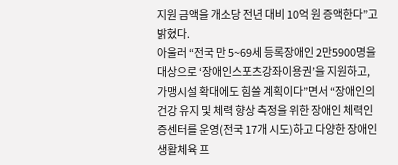지원 금액을 개소당 전년 대비 10억 원 증액한다”고 밝혔다.
아울러 “전국 만 5~69세 등록장애인 2만5900명을 대상으로 ‘장애인스포츠강좌이용권’을 지원하고, 가맹시설 확대에도 힘쓸 계획이다”면서 “장애인의 건강 유지 및 체력 향상 측정을 위한 장애인 체력인증센터를 운영(전국 17개 시도)하고 다양한 장애인 생활체육 프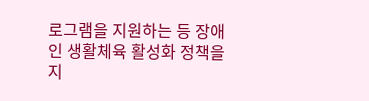로그램을 지원하는 등 장애인 생활체육 활성화 정책을 지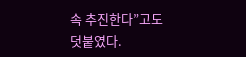속 추진한다”고도 덧붙였다.